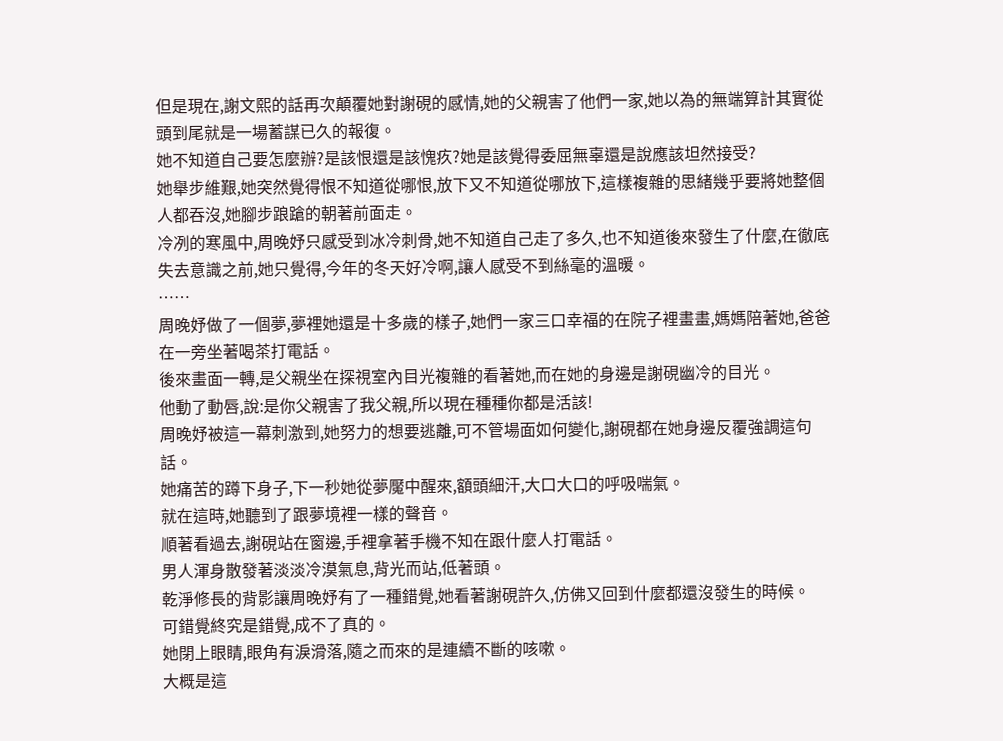但是現在,謝文熙的話再次顛覆她對謝硯的感情,她的父親害了他們一家,她以為的無端算計其實從頭到尾就是一場蓄謀已久的報復。
她不知道自己要怎麼辦?是該恨還是該愧疚?她是該覺得委屈無辜還是說應該坦然接受?
她舉步維艱,她突然覺得恨不知道從哪恨,放下又不知道從哪放下,這樣複雜的思緒幾乎要將她整個人都吞沒,她腳步踉蹌的朝著前面走。
冷冽的寒風中,周晚妤只感受到冰冷刺骨,她不知道自己走了多久,也不知道後來發生了什麼,在徹底失去意識之前,她只覺得,今年的冬天好冷啊,讓人感受不到絲毫的溫暖。
……
周晚妤做了一個夢,夢裡她還是十多歲的樣子,她們一家三口幸福的在院子裡畫畫,媽媽陪著她,爸爸在一旁坐著喝茶打電話。
後來畫面一轉,是父親坐在探視室內目光複雜的看著她,而在她的身邊是謝硯幽冷的目光。
他動了動唇,說:是你父親害了我父親,所以現在種種你都是活該!
周晚妤被這一幕刺激到,她努力的想要逃離,可不管場面如何變化,謝硯都在她身邊反覆強調這句話。
她痛苦的蹲下身子,下一秒她從夢魘中醒來,額頭細汗,大口大口的呼吸喘氣。
就在這時,她聽到了跟夢境裡一樣的聲音。
順著看過去,謝硯站在窗邊,手裡拿著手機不知在跟什麼人打電話。
男人渾身散發著淡淡冷漠氣息,背光而站,低著頭。
乾淨修長的背影讓周晚妤有了一種錯覺,她看著謝硯許久,仿佛又回到什麼都還沒發生的時候。
可錯覺終究是錯覺,成不了真的。
她閉上眼睛,眼角有淚滑落,隨之而來的是連續不斷的咳嗽。
大概是這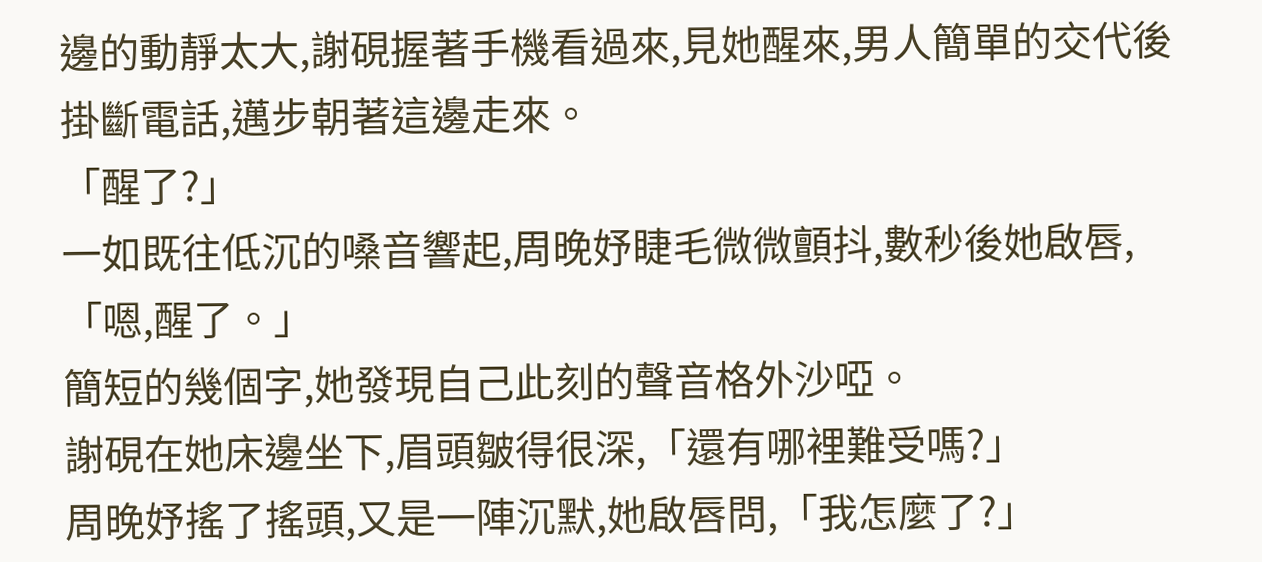邊的動靜太大,謝硯握著手機看過來,見她醒來,男人簡單的交代後掛斷電話,邁步朝著這邊走來。
「醒了?」
一如既往低沉的嗓音響起,周晚妤睫毛微微顫抖,數秒後她啟唇,「嗯,醒了。」
簡短的幾個字,她發現自己此刻的聲音格外沙啞。
謝硯在她床邊坐下,眉頭皺得很深,「還有哪裡難受嗎?」
周晚妤搖了搖頭,又是一陣沉默,她啟唇問,「我怎麼了?」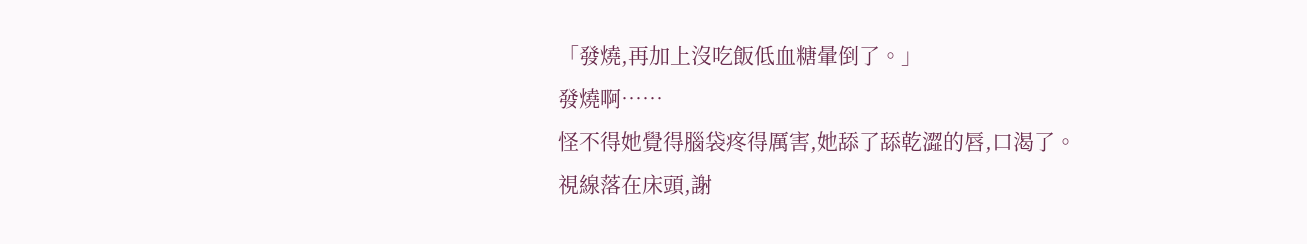「發燒,再加上沒吃飯低血糖暈倒了。」
發燒啊……
怪不得她覺得腦袋疼得厲害,她舔了舔乾澀的唇,口渴了。
視線落在床頭,謝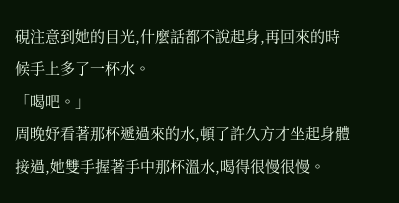硯注意到她的目光,什麼話都不說起身,再回來的時候手上多了一杯水。
「喝吧。」
周晚妤看著那杯遞過來的水,頓了許久方才坐起身體接過,她雙手握著手中那杯溫水,喝得很慢很慢。